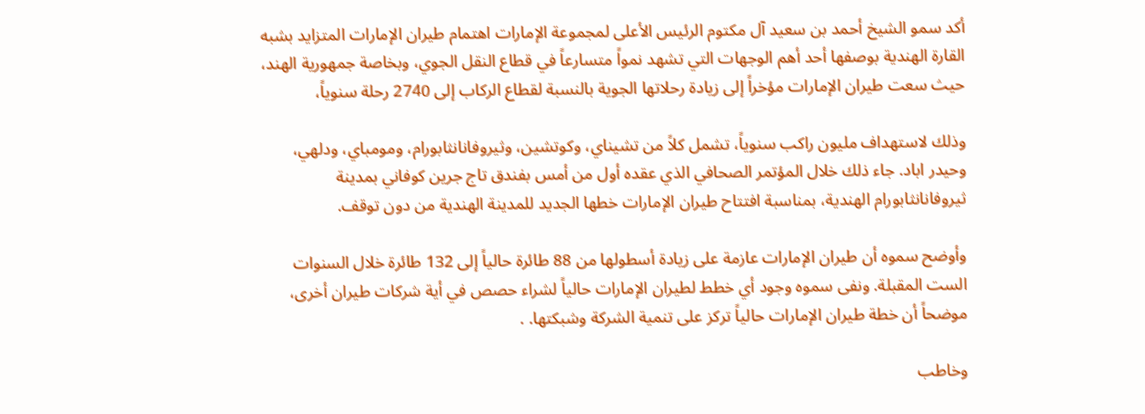أكد سمو الشيخ أحمد بن سعيد آل مكتوم الرئيس الأعلى لمجموعة الإمارات اهتمام طيران الإمارات المتزايد بشبه القارة الهندية بوصفها أحد أهم الوجهات التي تشهد نمواً متسارعاً في قطاع النقل الجوي، وبخاصة جمهورية الهند، حيث سعت طيران الإمارات مؤخراً إلى زيادة رحلاتها الجوية بالنسبة لقطاع الركاب إلى 2740 رحلة سنوياً،

وذلك لاستهداف مليون راكب سنوياً، تشمل كلاً من تشيناي، وكوتشين، وثيروفانانثابورام، ومومباي، ودلهي، وحيدر اباد. جاء ذلك خلال المؤتمر الصحافي الذي عقده أول من أمس بفندق تاج جرين كوفاني بمدينة ثيروفانانثابورام الهندية، بمناسبة افتتاح طيران الإمارات خطها الجديد للمدينة الهندية من دون توقف.

وأوضح سموه أن طيران الإمارات عازمة على زيادة أسطولها من 88 طائرة حالياً إلى 132 طائرة خلال السنوات الست المقبلة. ونفى سموه وجود أي خطط لطيران الإمارات حالياً لشراء حصص في أية شركات طيران أخرى، موضحاً أن خطة طيران الإمارات حالياً تركز على تنمية الشركة وشبكتها. .

وخاطب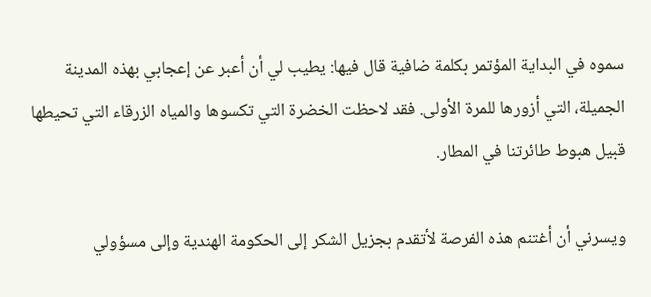سموه في البداية المؤتمر بكلمة ضافية قال فيها: يطيب لي أن أعبر عن إعجابي بهذه المدينة الجميلة، التي أزورها للمرة الأولى. فقد لاحظت الخضرة التي تكسوها والمياه الزرقاء التي تحيطها قبيل هبوط طائرتنا في المطار.

ويسرني أن أغتنم هذه الفرصة لأتقدم بجزيل الشكر إلى الحكومة الهندية وإلى مسؤولي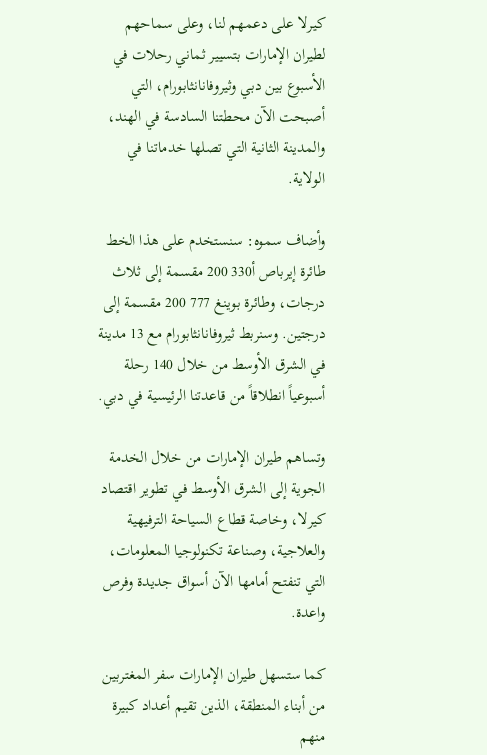كيرلا على دعمهم لنا، وعلى سماحهم لطيران الإمارات بتسيير ثماني رحلات في الأسبوع بين دبي وثيروفانانثابورام، التي أصبحت الآن محطتنا السادسة في الهند، والمدينة الثانية التي تصلها خدماتنا في الولاية.

وأضاف سموه: سنستخدم على هذا الخط طائرة إيرباص أ330 200 مقسمة إلى ثلاث درجات، وطائرة بوينغ 777 200 مقسمة إلى درجتين. وسنربط ثيروفانانثابورام مع 13 مدينة في الشرق الأوسط من خلال 140 رحلة أسبوعياً انطلاقاً من قاعدتنا الرئيسية في دبي.

وتساهم طيران الإمارات من خلال الخدمة الجوية إلى الشرق الأوسط في تطوير اقتصاد كيرلا، وخاصة قطاع السياحة الترفيهية والعلاجية، وصناعة تكنولوجيا المعلومات، التي تنفتح أمامها الآن أسواق جديدة وفرص واعدة.

كما ستسهل طيران الإمارات سفر المغتربين من أبناء المنطقة، الذين تقيم أعداد كبيرة منهم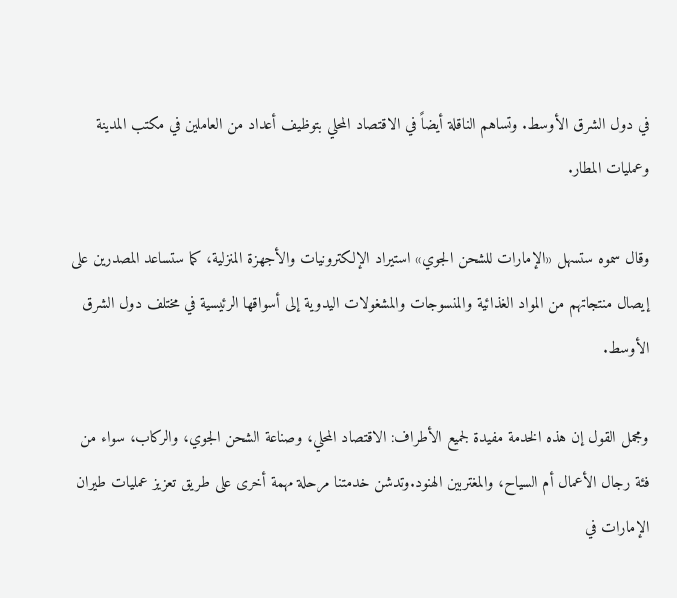في دول الشرق الأوسط. وتساهم الناقلة أيضاً في الاقتصاد المحلي بتوظيف أعداد من العاملين في مكتب المدينة وعمليات المطار.

وقال سموه ستسهل «الإمارات للشحن الجوي» استيراد الإلكترونيات والأجهزة المنزلية، كما ستساعد المصدرين على إيصال منتجاتهم من المواد الغذائية والمنسوجات والمشغولات اليدوية إلى أسواقها الرئيسية في مختلف دول الشرق الأوسط.

ومجمل القول إن هذه الخدمة مفيدة لجميع الأطراف: الاقتصاد المحلي، وصناعة الشحن الجوي، والركاب، سواء من فئة رجال الأعمال أم السياح، والمغتربين الهنود.وتدشن خدمتنا مرحلة مهمة أخرى على طريق تعزيز عمليات طيران الإمارات في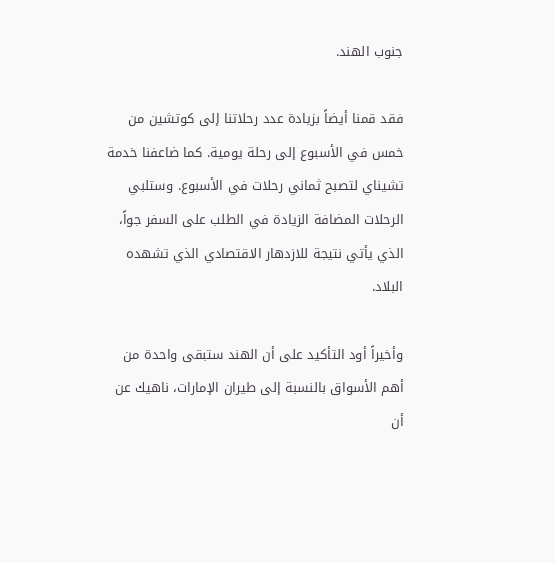جنوب الهند.

فقد قمنا أيضاً بزيادة عدد رحلاتنا إلى كوتشين من خمس في الأسبوع إلى رحلة يومية. كما ضاعفنا خدمة تشيناي لتصبح ثماني رحلات في الأسبوع. وستلبي الرحلات المضافة الزيادة في الطلب على السفر جواً، الذي يأتي نتيجة للازدهار الاقتصادي الذي تشهده البلاد.

وأخيراً أود التأكيد على أن الهند ستبقى واحدة من أهم الأسواق بالنسبة إلى طيران الإمارات، ناهيك عن أن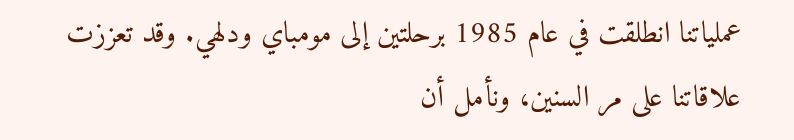عملياتنا انطلقت في عام 1985 برحلتين إلى مومباي ودلهي. وقد تعززت علاقاتنا على مر السنين، ونأمل أن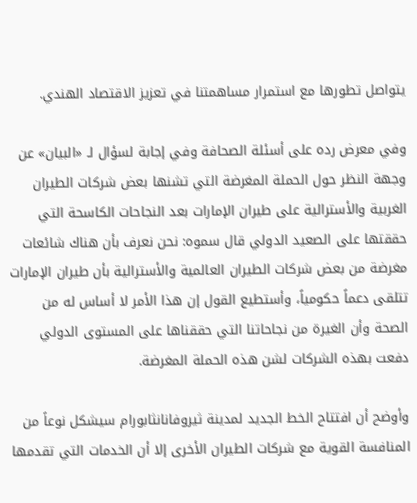يتواصل تطورها مع استمرار مساهمتنا في تعزيز الاقتصاد الهندي.

وفي معرض رده على أسئلة الصحافة وفي إجابة لسؤال لـ «البيان» عن وجهة النظر حول الحملة المغرضة التي تشنها بعض شركات الطيران الغربية والأسترالية على طيران الإمارات بعد النجاحات الكاسحة التي حققتها على الصعيد الدولي قال سموه: نحن نعرف بأن هناك شائعات مغرضة من بعض شركات الطيران العالمية والأسترالية بأن طيران الإمارات تتلقى دعماً حكومياً، وأستطيع القول إن هذا الأمر لا أساس له من الصحة وأن الغيرة من نجاحاتنا التي حققناها على المستوى الدولي دفعت بهذه الشركات لشن هذه الحملة المغرضة.

وأوضح أن افتتاح الخط الجديد لمدينة ثيروفانانثابورام سيشكل نوعاً من المنافسة القوية مع شركات الطيران الأخرى إلا أن الخدمات التي تقدمها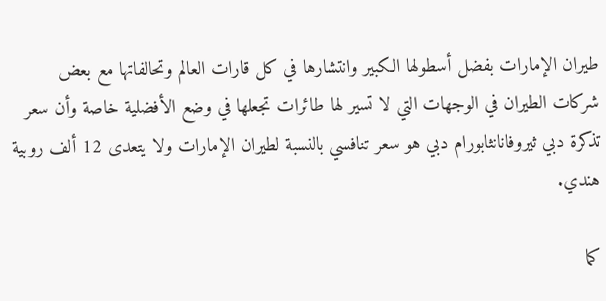طيران الإمارات بفضل أسطولها الكبير وانتشارها في كل قارات العالم وتحالفاتها مع بعض شركات الطيران في الوجهات التي لا تسير لها طائرات تجعلها في وضع الأفضلية خاصة وأن سعر تذكرة دبي ثيروفانانثابورام دبي هو سعر تنافسي بالنسبة لطيران الإمارات ولا يتعدى 12 ألف روبية هندي.

كما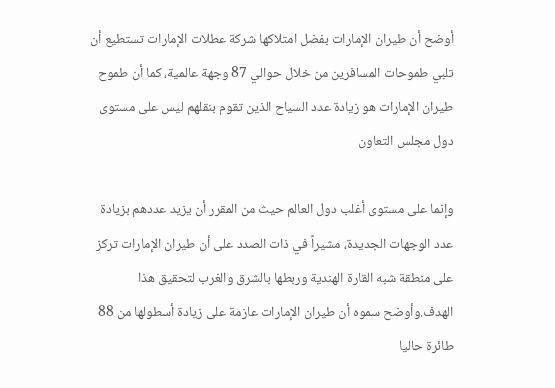أوضح أن طيران الإمارات بفضل امتلاكها شركة عطلات الإمارات تستطيع أن تلبي طموحات المسافرين من خلال حوالي 87 وجهة عالمية، كما أن طموح طيران الإمارات هو زيادة عدد السياح الذين تقوم بنقلهم ليس على مستوى دول مجلس التعاون

وإنما على مستوى أغلب دول العالم حيث من المقرر أن يزيد عددهم بزيادة عدد الوجهات الجديدة، مشيراً في ذات الصدد على أن طيران الإمارات تركز على منطقة شبه القارة الهندية وربطها بالشرق والغرب لتحقيق هذا الهدف.وأوضح سموه أن طيران الإمارات عازمة على زيادة أسطولها من 88 طائرة حاليا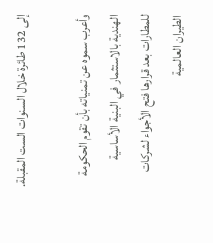إلى 132 طائرة خلال السنوات الست المقبلة.

وأعرب سموه عن تمنياته بأن تقوم الحكومة الهندية بالاستثمار في البنية الأساسية للمطارات بعد قرارها فتح الأجواء لشركات الطيران العالمية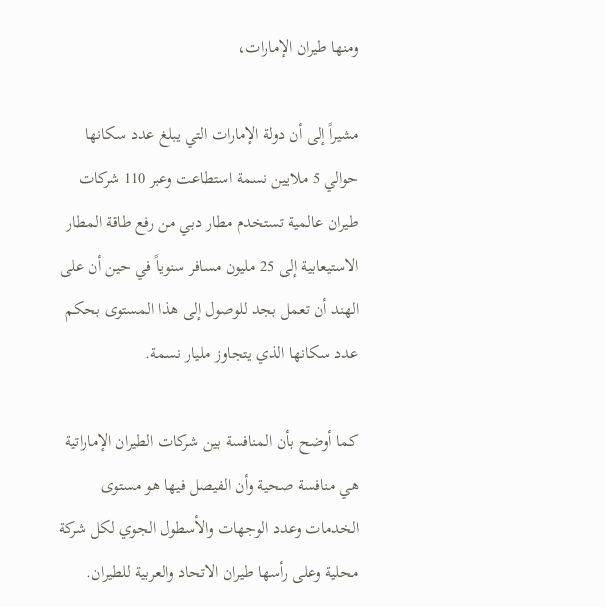ومنها طيران الإمارات،

مشيراً إلى أن دولة الإمارات التي يبلغ عدد سكانها حوالي 5 ملايين نسمة استطاعت وعبر 110 شركات طيران عالمية تستخدم مطار دبي من رفع طاقة المطار الاستيعابية إلى 25 مليون مسافر سنوياً في حين أن على الهند أن تعمل بجد للوصول إلى هذا المستوى بحكم عدد سكانها الذي يتجاوز مليار نسمة.

كما أوضح بأن المنافسة بين شركات الطيران الإماراتية هي منافسة صحية وأن الفيصل فيها هو مستوى الخدمات وعدد الوجهات والأسطول الجوي لكل شركة محلية وعلى رأسها طيران الاتحاد والعربية للطيران.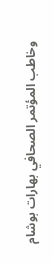وخاطب المؤتمر الصحافي بهارات بوشام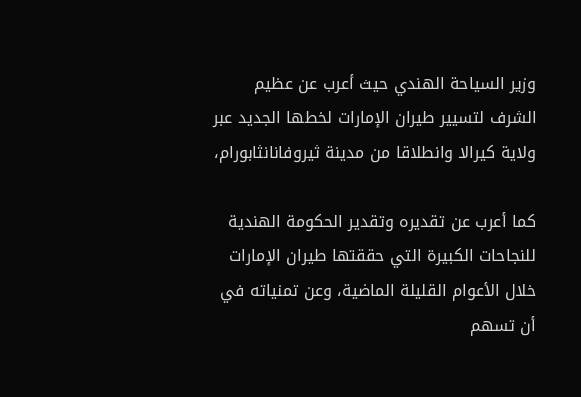وزير السياحة الهندي حيث أعرب عن عظيم الشرف لتسيير طيران الإمارات لخطها الجديد عبر ولاية كيرالا وانطلاقا من مدينة ثيروفانانثابورام،

كما أعرب عن تقديره وتقدير الحكومة الهندية للنجاحات الكبيرة التي حققتها طيران الإمارات خلال الأعوام القليلة الماضية، وعن تمنياته في أن تسهم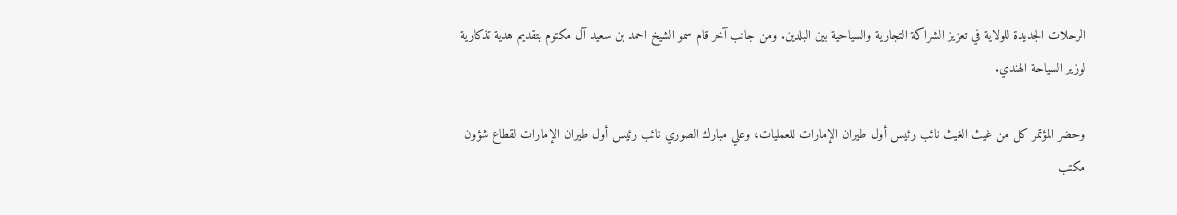الرحلات الجديدة للولاية في تعزيز الشراكة التجارية والسياحية بين البلدين. ومن جانب آخر قام سمو الشيخ احمد بن سعيد آل مكتوم بتقديم هدية تذكارية لوزير السياحة الهندي.

وحضر المؤتمر كل من غيث الغيث نائب رئيس أول طيران الإمارات للعمليات، وعلي مبارك الصوري نائب رئيس أول طيران الإمارات لقطاع شؤون مكتب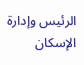الرئيس وإدارة الإسكان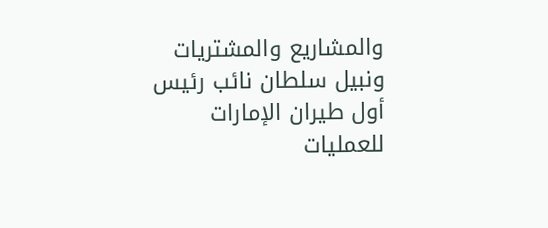والمشاريع والمشتريات ونبيل سلطان نائب رئيس أول طيران الإمارات للعمليات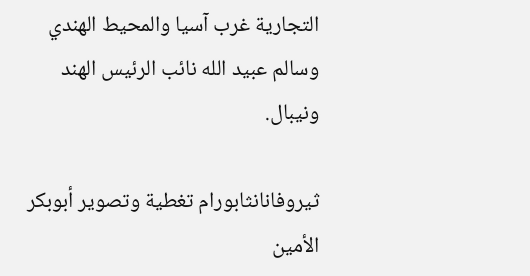التجارية غرب آسيا والمحيط الهندي وسالم عبيد الله نائب الرئيس الهند ونيبال.

ثيروفانانثابورام تغطية وتصوير أبوبكر الأمين